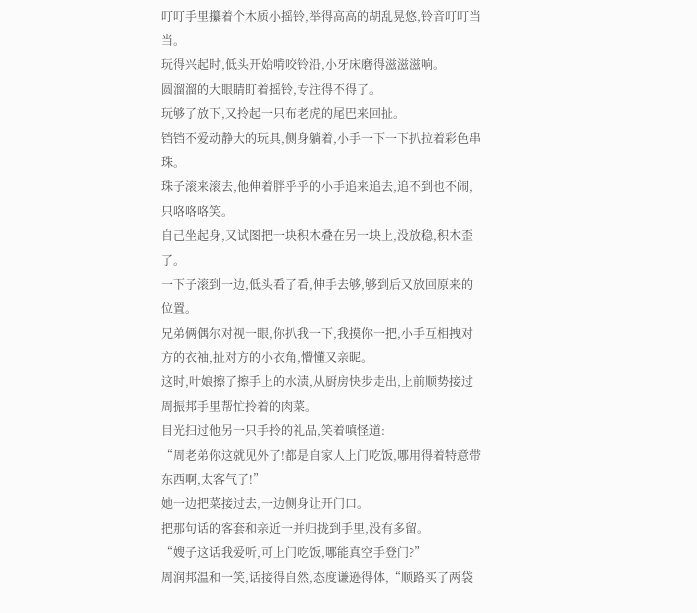叮叮手里攥着个木质小摇铃,举得高高的胡乱晃悠,铃音叮叮当当。
玩得兴起时,低头开始啃咬铃沿,小牙床磨得滋滋滋响。
圆溜溜的大眼睛盯着摇铃,专注得不得了。
玩够了放下,又拎起一只布老虎的尾巴来回扯。
铛铛不爱动静大的玩具,侧身躺着,小手一下一下扒拉着彩色串珠。
珠子滚来滚去,他伸着胖乎乎的小手追来追去,追不到也不闹,只咯咯咯笑。
自己坐起身,又试图把一块积木叠在另一块上,没放稳,积木歪了。
一下子滚到一边,低头看了看,伸手去够,够到后又放回原来的位置。
兄弟俩偶尔对视一眼,你扒我一下,我摸你一把,小手互相拽对方的衣袖,扯对方的小衣角,懵懂又亲昵。
这时,叶娘擦了擦手上的水渍,从厨房快步走出,上前顺势接过周振邦手里帮忙拎着的肉菜。
目光扫过他另一只手拎的礼品,笑着嗔怪道:
“周老弟你这就见外了!都是自家人上门吃饭,哪用得着特意带东西啊,太客气了!”
她一边把菜接过去,一边侧身让开门口。
把那句话的客套和亲近一并归拢到手里,没有多留。
“嫂子这话我爱听,可上门吃饭,哪能真空手登门?”
周润邦温和一笑,话接得自然,态度谦逊得体,“顺路买了两袋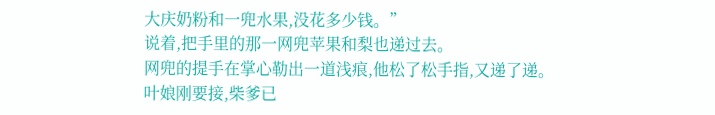大庆奶粉和一兜水果,没花多少钱。”
说着,把手里的那一网兜苹果和梨也递过去。
网兜的提手在掌心勒出一道浅痕,他松了松手指,又递了递。
叶娘刚要接,柴爹已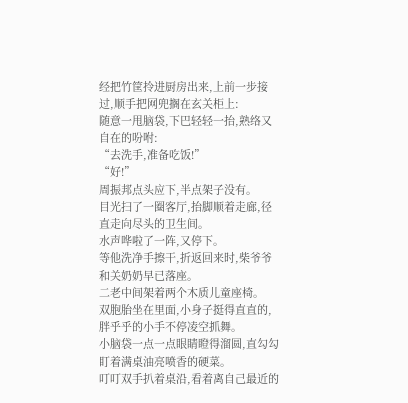经把竹筐拎进厨房出来,上前一步接过,顺手把网兜搁在玄关柜上:
随意一甩脑袋,下巴轻轻一抬,熟络又自在的吩咐:
“去洗手,准备吃饭!”
“好!”
周振邦点头应下,半点架子没有。
目光扫了一圈客厅,抬脚顺着走廊,径直走向尽头的卫生间。
水声哗啦了一阵,又停下。
等他洗净手擦干,折返回来时,柴爷爷和关奶奶早已落座。
二老中间架着两个木质儿童座椅。
双胞胎坐在里面,小身子挺得直直的,胖乎乎的小手不停凌空抓舞。
小脑袋一点一点眼睛瞪得溜圆,直勾勾盯着满桌油亮喷香的硬菜。
叮叮双手扒着桌沿,看着离自己最近的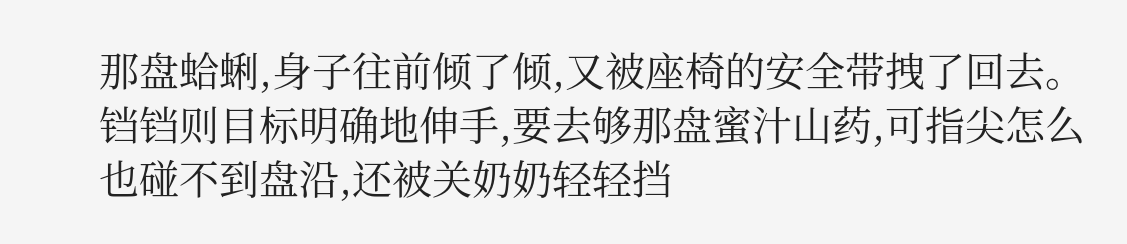那盘蛤蜊,身子往前倾了倾,又被座椅的安全带拽了回去。
铛铛则目标明确地伸手,要去够那盘蜜汁山药,可指尖怎么也碰不到盘沿,还被关奶奶轻轻挡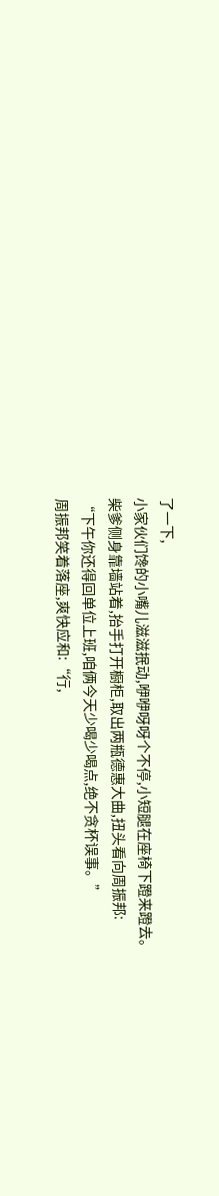了一下,
小家伙们馋的小嘴儿滋滋抿动,咿咿呀呀个不停,小短腿在座椅下蹬来蹬去。
柴爹侧身靠墙站着,抬手打开橱柜,取出两瓶德惠大曲,扭头看向周振邦:
“下午你还得回单位上班,咱俩今天少喝少喝点,绝不贪杯误事。”
周振邦笑着落座,爽快应和:“行,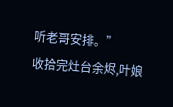听老哥安排。”
收拾完灶台余烬,叶娘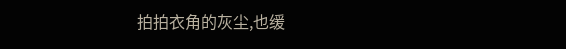拍拍衣角的灰尘,也缓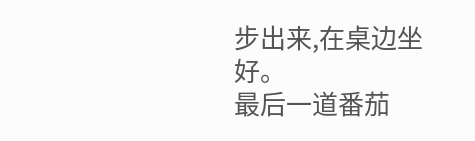步出来,在桌边坐好。
最后一道番茄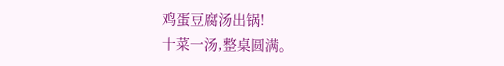鸡蛋豆腐汤出锅!
十菜一汤,整桌圆满。